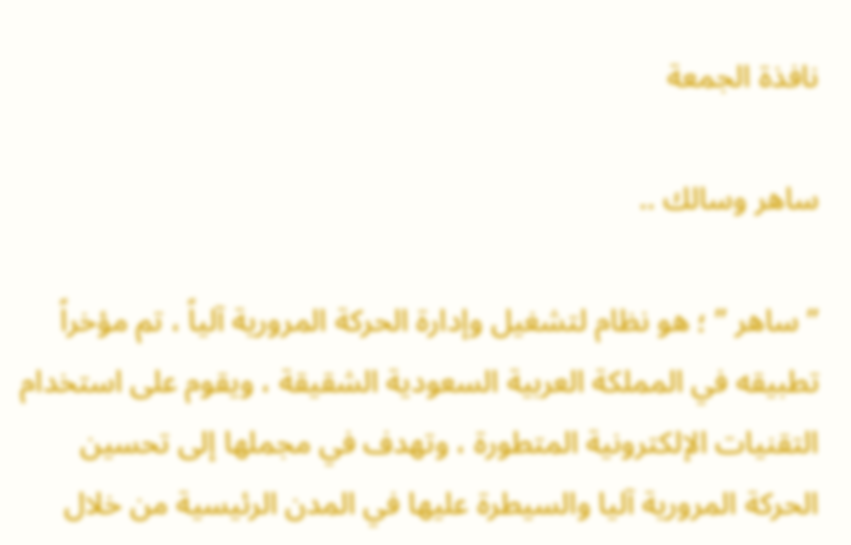نافذة الجمعة

ساهر وسالك ..

” ساهر ” ؛ هو نظام لتشغيل وإدارة الحركة المرورية آلياً ، تم مؤخراً تطبيقه في المملكة العربية السعودية الشقيقة ، ويقوم على استخدام التقنيات الإلكترونية المتطورة ، وتهدف في مجملها إلى تحسين الحركة المرورية آليا والسيطرة عليها في المدن الرئيسية من خلال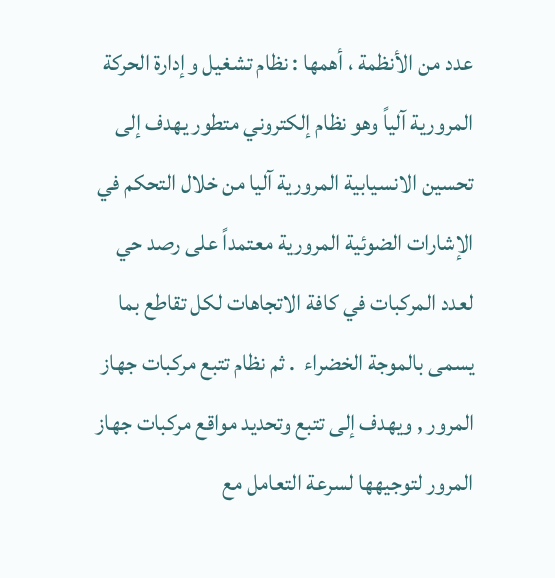عدد من الأنظمة ، أهمها : نظام تشغيل وإدارة الحركة المرورية آلياً وهو نظام إلكتروني متطور يهدف إلى تحسين الانسيابية المرورية آليا من خلال التحكم في الإشارات الضوئية المرورية معتمداً على رصد حي لعدد المركبات في كافة الاتجاهات لكل تقاطع بما يسمى بالموجة الخضراء  . ثم نظام تتبع مركبات جهاز المرور , ويهدف إلى تتبع وتحديد مواقع مركبات جهاز المرور لتوجيهها لسرعة التعامل مع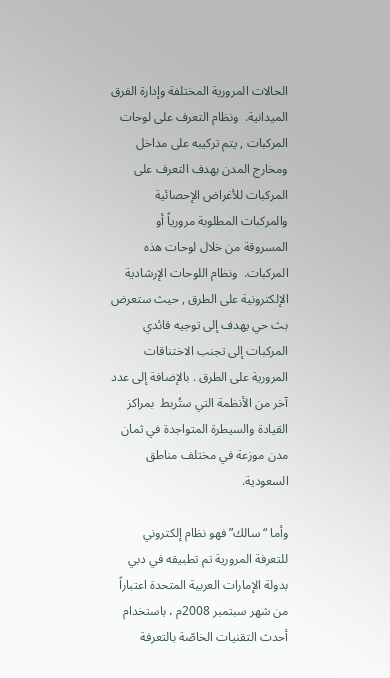الحالات المرورية المختلفة وإدارة الفرق الميدانية.  ونظام التعرف على لوحات المركبات , يتم تركيبه على مداخل ومخارج المدن بهدف التعرف على المركبات للأغراض الإحصائية والمركبات المطلوبة مرورياً أو المسروقة من خلال لوحات هذه المركبات.  ونظام اللوحات الإرشادية الإلكترونية على الطرق , حيث ستعرض بث حي يهدف إلى توجيه قائدي المركبات إلى تجنب الاختناقات المرورية على الطرق . بالإضافة إلى عدد آخر من الأنظمة التي ستُربط  بمراكز القيادة والسيطرة المتواجدة في ثمان مدن موزعة في مختلف مناطق السعودية.

وأما “سالك” فهو نظام إلكتروني للتعرفة المرورية تم تطبيقه في دبي بدولة الإمارات العربية المتحدة اعتباراً من شهر سبتمبر 2008م ، باستخدام أحدث التقنيات الخاصّة بالتعرفة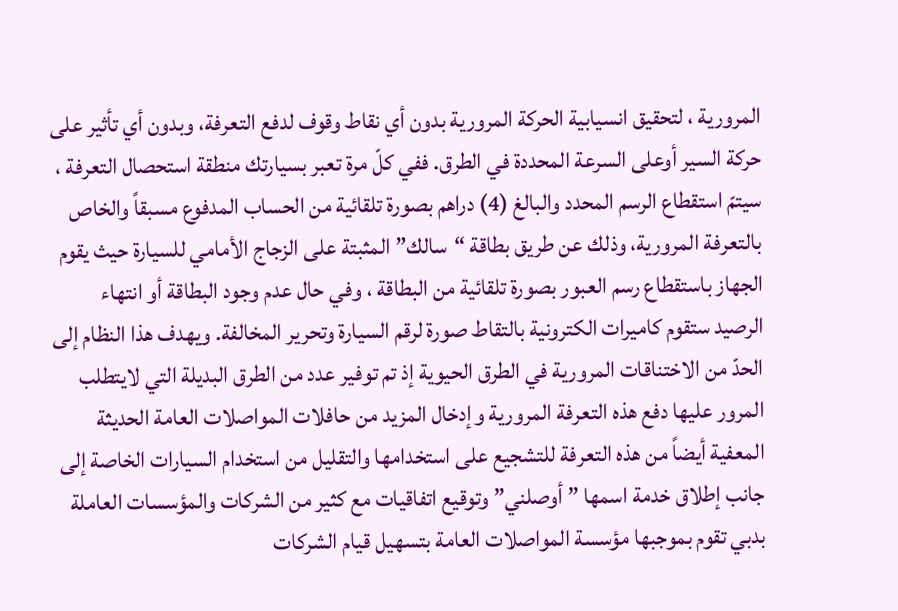المرورية ، لتحقيق انسيابية الحركة المرورية بدون أي نقاط وقوف لدفع التعرفة، وبدون أي تأثير على حركة السير أوعلى السرعة المحددة في الطرق. ففي كلّ مرة تعبر بسيارتك منطقة استحصال التعرفة ، سيتمّ استقطاع الرسم المحدد والبالغ (4) دراهم بصورة تلقائية من الحساب المدفوع مسبقاً والخاص بالتعرفة المرورية، وذلك عن طريق بطاقة “سالك” المثبتة على الزجاج الأمامي للسيارة حيث يقوم الجهاز باستقطاع رسم العبور بصورة تلقائية من البطاقة ، وفي حال عدم وجود البطاقة أو انتهاء الرصيد ستقوم كاميرات الكترونية بالتقاط صورة لرقم السيارة وتحرير المخالفة. ويهدف هذا النظام إلى الحدّ من الاختناقات المرورية في الطرق الحيوية إذ تم توفير عدد من الطرق البديلة التي لايتطلب المرور عليها دفع هذه التعرفة المرورية وإدخال المزيد من حافلات المواصلات العامة الحديثة المعفية أيضاً من هذه التعرفة للتشجيع على استخدامها والتقليل من استخدام السيارات الخاصة إلى جانب إطلاق خدمة اسمها ” أوصلني” وتوقيع اتفاقيات مع كثير من الشركات والمؤسسات العاملة بدبي تقوم بموجبها مؤسسة المواصلات العامة بتسهيل قيام الشركات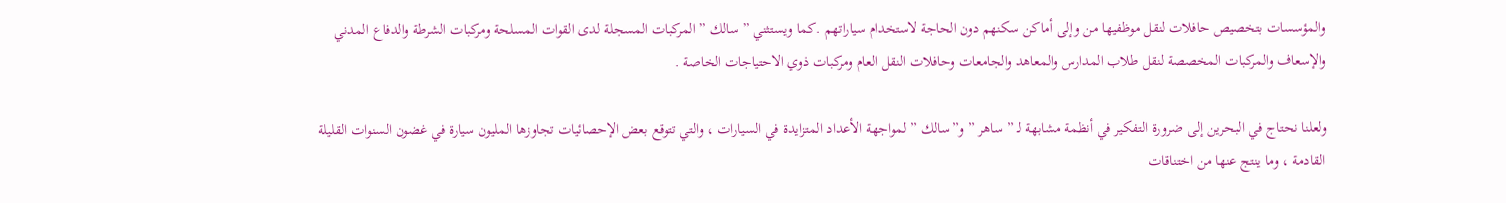والمؤسسات بتخصيص حافلات لنقل موظفيها من وإلى أماكن سكنهم دون الحاجة لاستخدام سياراتهم .كما ويستثني ” سالك ” المركبات المسجلة لدى القوات المسلحة ومركبات الشرطة والدفاع المدني والإسعاف والمركبات المخصصة لنقل طلاب المدارس والمعاهد والجامعات وحافلات النقل العام ومركبات ذوي الاحتياجات الخاصة .

ولعلنا نحتاج في البحرين إلى ضرورة التفكير في أنظمة مشابهة لـ ” ساهر ” و”سالك ” لمواجهة الأعداد المتزايدة في السيارات ، والتي تتوقع بعض الإحصائيات تجاوزها المليون سيارة في غضون السنوات القليلة القادمة ، وما ينتج عنها من اختناقات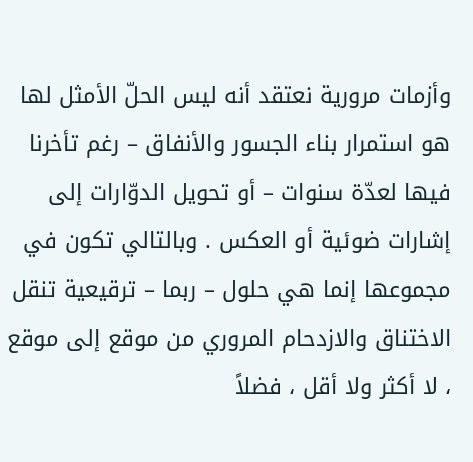وأزمات مرورية نعتقد أنه ليس الحلّ الأمثل لها هو استمرار بناء الجسور والأنفاق – رغم تأخرنا فيها لعدّة سنوات – أو تحويل الدوّارات إلى إشارات ضوئية أو العكس . وبالتالي تكون في مجموعها إنما هي حلول – ربما – ترقيعية تنقل الاختناق والازدحام المروري من موقع إلى موقع ، لا أكثر ولا أقل ، فضلاً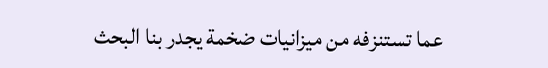عما تستنزفه من ميزانيات ضخمة يجدر بنا البحث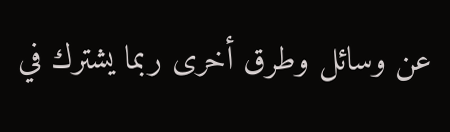عن وسائل وطرق أخرى ربما يشترك في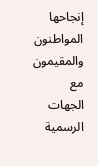إنجاحها المواطنون والمقيمون مع الجهات الرسمية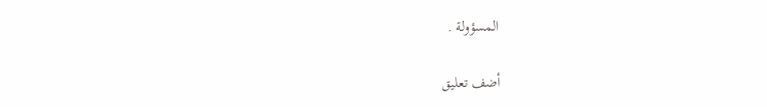المسؤولة .

أضف تعليق